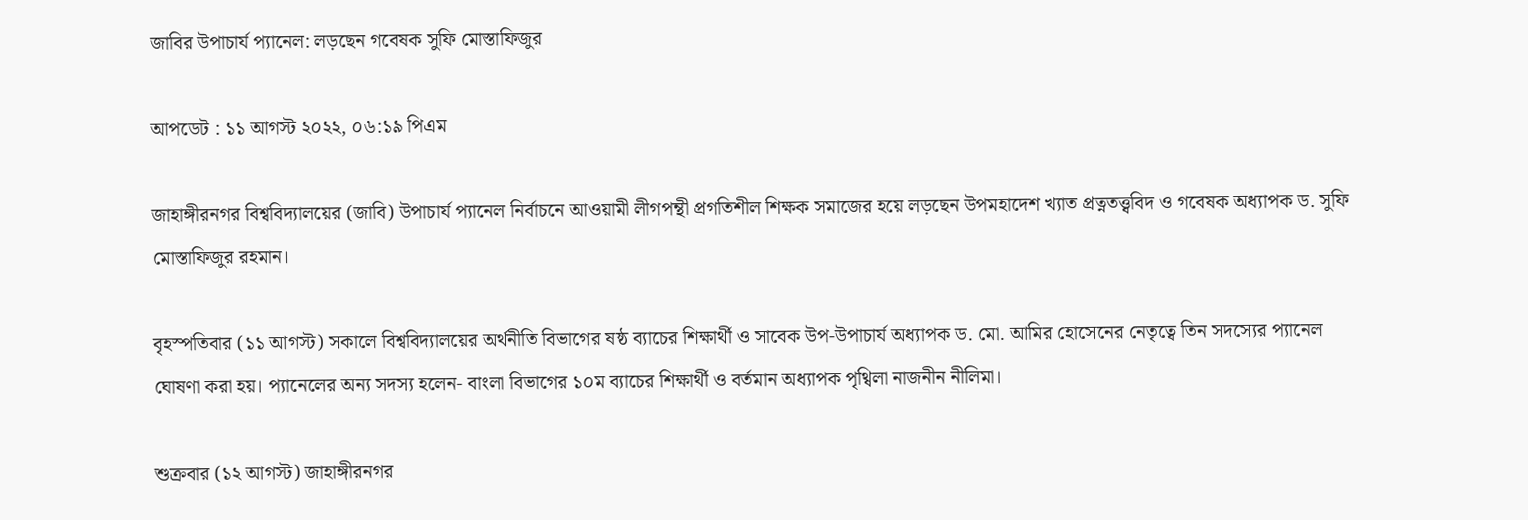জাবির উপাচার্য প্যানেল: লড়ছেন গবেষক সুফি মোস্তাফিজুর

আপডেট : ১১ আগস্ট ২০২২, ০৬:১৯ পিএম

জাহাঙ্গীরনগর বিশ্ববিদ্যালয়ের (জাবি) উপাচার্য প্যানেল নির্বাচনে আওয়ামী লীগপন্থী প্রগতিশীল শিক্ষক সমাজের হয়ে লড়ছেন উপমহাদেশ খ্যাত প্রত্নতত্ত্ববিদ ও গবেষক অধ্যাপক ড. সুফি মোস্তাফিজুর রহমান।

বৃহস্পতিবার (১১ আগস্ট) সকালে বিশ্ববিদ্যালয়ের অর্থনীতি বিভাগের ষষ্ঠ ব্যাচের শিক্ষার্থী ও সাবেক উপ-উপাচার্য অধ্যাপক ড. মো. আমির হোসেনের নেতৃত্বে তিন সদস্যের প্যানেল ঘোষণা করা হয়। প্যানেলের অন্য সদস্য হলেন- বাংলা বিভাগের ১০ম ব্যাচের শিক্ষার্থী ও বর্তমান অধ্যাপক পৃথ্বিলা নাজনীন নীলিমা।

শুক্রবার (১২ আগস্ট) জাহাঙ্গীরনগর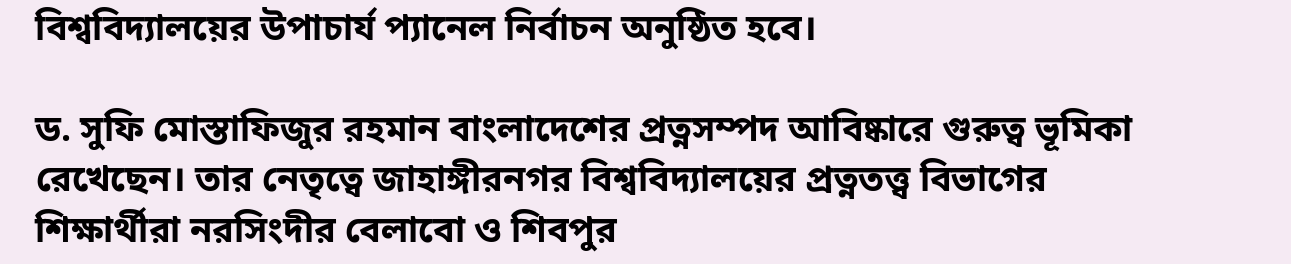বিশ্ববিদ্যালয়ের উপাচার্য প্যানেল নির্বাচন অনুষ্ঠিত হবে।

ড. সুফি মোস্তাফিজুর রহমান বাংলাদেশের প্রত্নসম্পদ আবিষ্কারে গুরুত্ব ভূমিকা রেখেছেন। তার নেতৃত্বে জাহাঙ্গীরনগর বিশ্ববিদ্যালয়ের প্রত্নতত্ত্ব বিভাগের শিক্ষার্থীরা নরসিংদীর বেলাবো ও শিবপুর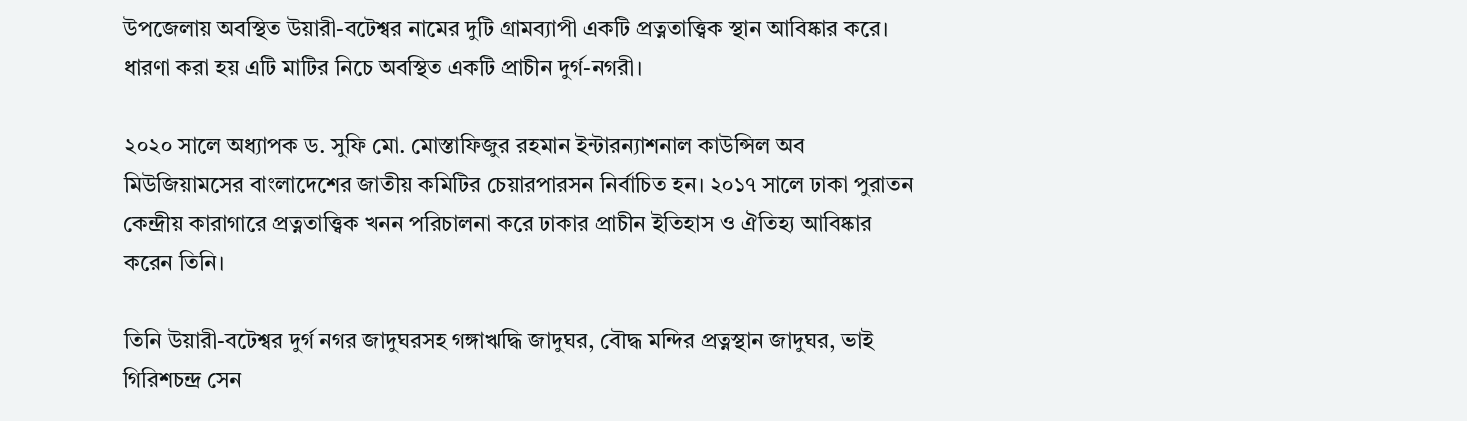উপজেলায় অবস্থিত উয়ারী-বটেশ্বর নামের দুটি গ্রামব্যাপী একটি প্রত্নতাত্ত্বিক স্থান আবিষ্কার করে। ধারণা করা হয় এটি মাটির নিচে অবস্থিত একটি প্রাচীন দুর্গ-নগরী।

২০২০ সালে অধ্যাপক ড. সুফি মো. মোস্তাফিজুর রহমান ইন্টারন্যাশনাল কাউন্সিল অব মিউজিয়ামসের বাংলাদেশের জাতীয় কমিটির চেয়ারপারসন নির্বাচিত হন। ২০১৭ সালে ঢাকা পুরাতন কেন্দ্রীয় কারাগারে প্রত্নতাত্ত্বিক খনন পরিচালনা করে ঢাকার প্রাচীন ইতিহাস ও ঐতিহ্য আবিষ্কার করেন তিনি।

তিনি উয়ারী-বটেশ্বর দুর্গ নগর জাদুঘরসহ গঙ্গাঋদ্ধি জাদুঘর, বৌদ্ধ মন্দির প্রত্নস্থান জাদুঘর, ভাই গিরিশচন্দ্র সেন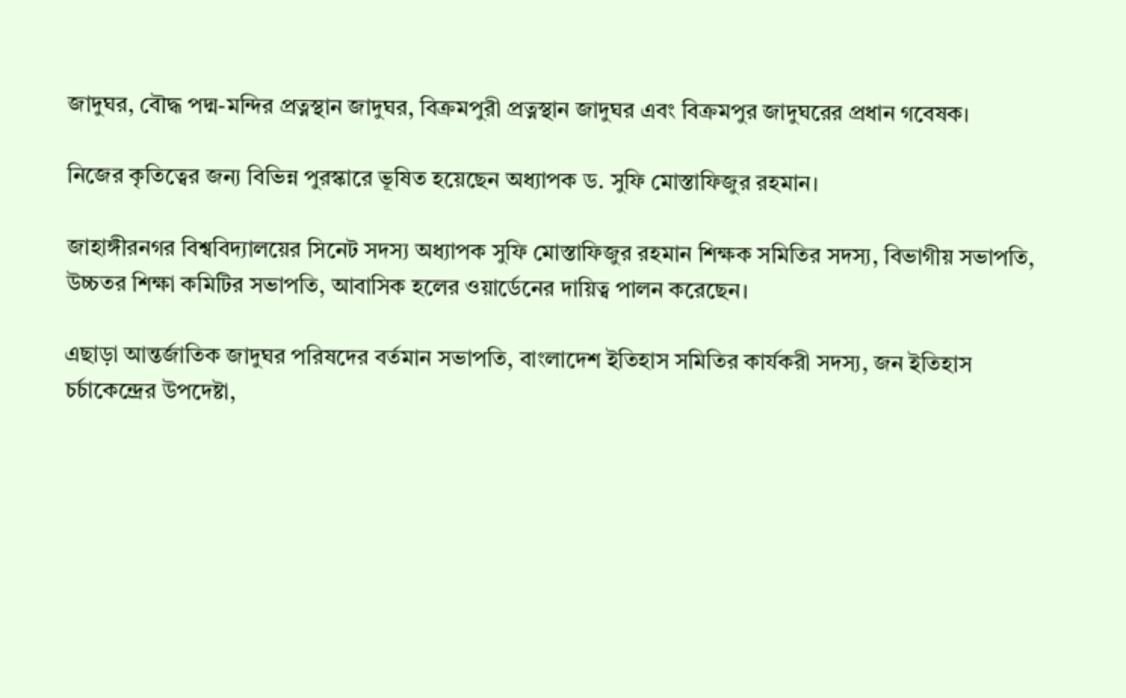জাদুঘর, বৌদ্ধ পদ্ম-মন্দির প্রত্নস্থান জাদুঘর, বিক্রমপুরী প্রত্নস্থান জাদুঘর এবং বিক্রমপুর জাদুঘরের প্রধান গবেষক।

নিজের কৃতিত্বের জন্য বিভিন্ন পুরস্কারে ভূষিত হয়েছেন অধ্যাপক ড. সুফি মোস্তাফিজুর রহমান।

জাহাঙ্গীরনগর বিশ্ববিদ্যালয়ের সিনেট সদস্য অধ্যাপক সুফি মোস্তাফিজুর রহমান শিক্ষক সমিতির সদস্য, বিভাগীয় সভাপতি, উচ্চতর শিক্ষা কমিটির সভাপতি, আবাসিক হলের ওয়ার্ডেনের দায়িত্ব পালন করেছেন।

এছাড়া আন্তর্জাতিক জাদুঘর পরিষদের বর্তমান সভাপতি, বাংলাদেশ ইতিহাস সমিতির কার্যকরী সদস্য, জন ইতিহাস চর্চাকেন্দ্রের উপদেষ্টা,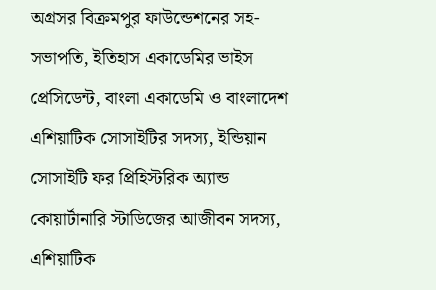অগ্রসর বিক্রমপুর ফাউন্ডেশনের সহ-সভাপতি, ইতিহাস একাডেমির ভাইস প্রেসিডেন্ট, বাংলা একাডেমি ও বাংলাদেশ এশিয়াটিক সোসাইটির সদস্য, ইন্ডিয়ান সোসাইটি ফর প্রিহিস্টরিক অ্যান্ড কোয়ার্টানারি স্টাডিজের আজীবন সদস্য, এশিয়াটিক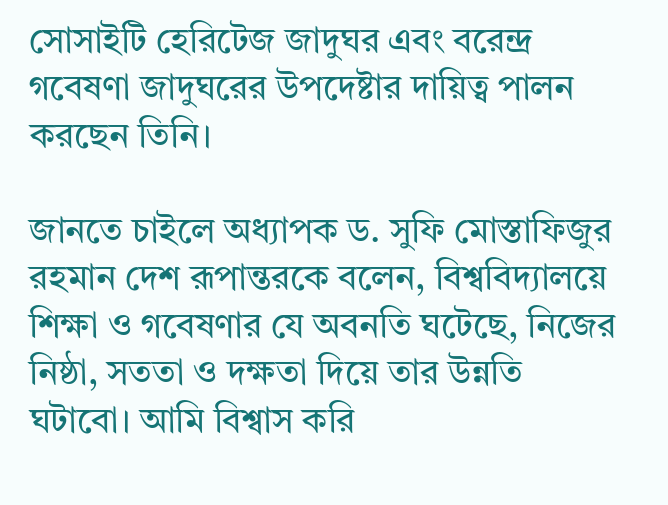সোসাইটি হেরিটেজ জাদুঘর এবং বরেন্দ্র গবেষণা জাদুঘরের উপদেষ্টার দায়িত্ব পালন করছেন তিনি।

জানতে চাইলে অধ্যাপক ড. সুফি মোস্তাফিজুর রহমান দেশ রূপান্তরকে বলেন, বিশ্ববিদ্যালয়ে শিক্ষা ও গবেষণার যে অবনতি ঘটেছে, নিজের নিষ্ঠা, সততা ও দক্ষতা দিয়ে তার উন্নতি ঘটাবো। আমি বিশ্বাস করি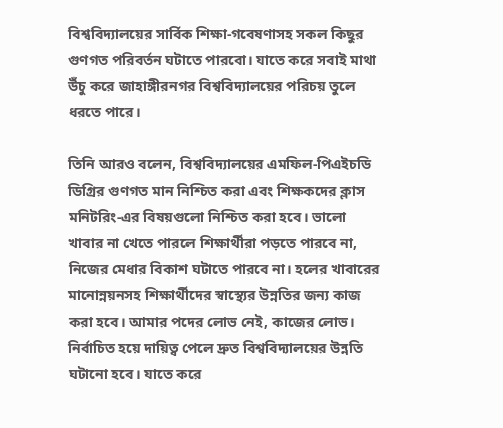বিশ্ববিদ্যালয়ের সার্বিক শিক্ষা-গবেষণাসহ সকল কিছুর গুণগত পরিবর্তন ঘটাতে পারবো। যাতে করে সবাই মাথা উঁচু করে জাহাঙ্গীরনগর বিশ্ববিদ্যালয়ের পরিচয় তুলে ধরতে পারে।

তিনি আরও বলেন, বিশ্ববিদ্যালয়ের এমফিল-পিএইচডি ডিগ্রির গুণগত মান নিশ্চিত করা এবং শিক্ষকদের ক্লাস মনিটরিং-এর বিষয়গুলো নিশ্চিত করা হবে। ভালো খাবার না খেতে পারলে শিক্ষার্থীরা পড়তে পারবে না, নিজের মেধার বিকাশ ঘটাতে পারবে না। হলের খাবারের মানোন্নয়নসহ শিক্ষার্থীদের স্বাস্থ্যের উন্নতির জন্য কাজ করা হবে। আমার পদের লোভ নেই, কাজের লোভ। নির্বাচিত হয়ে দায়িত্ব পেলে দ্রুত বিশ্ববিদ্যালয়ের উন্নতি ঘটানো হবে। যাতে করে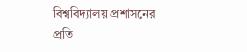বিশ্ববিদ্যালয় প্রশাসনের প্রতি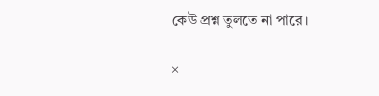কেউ প্রশ্ন তুলতে না পারে।

×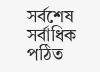সর্বশেষ সর্বাধিক পঠিত